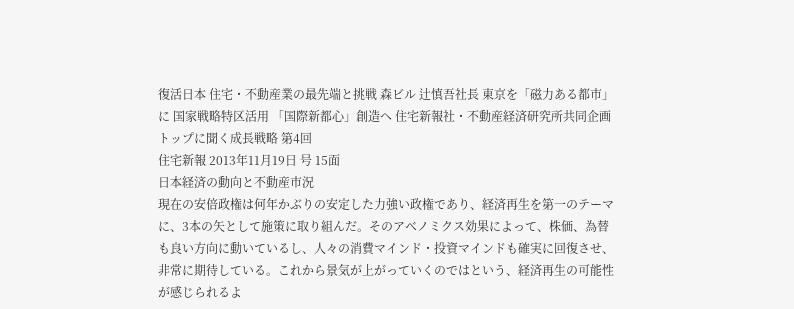復活日本 住宅・不動産業の最先端と挑戦 森ビル 辻慎吾社長 東京を「磁力ある都市」に 国家戦略特区活用 「国際新都心」創造へ 住宅新報社・不動産経済研究所共同企画 トップに聞く成長戦略 第4回
住宅新報 2013年11月19日 号 15面
日本経済の動向と不動産市況
現在の安倍政権は何年かぶりの安定した力強い政権であり、経済再生を第一のテーマに、3本の矢として施策に取り組んだ。そのアベノミクス効果によって、株価、為替も良い方向に動いているし、人々の消費マインド・投資マインドも確実に回復させ、非常に期待している。これから景気が上がっていくのではという、経済再生の可能性が感じられるよ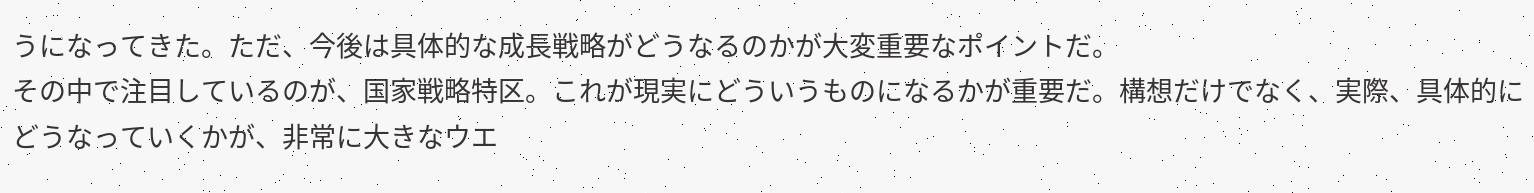うになってきた。ただ、今後は具体的な成長戦略がどうなるのかが大変重要なポイントだ。
その中で注目しているのが、国家戦略特区。これが現実にどういうものになるかが重要だ。構想だけでなく、実際、具体的にどうなっていくかが、非常に大きなウエ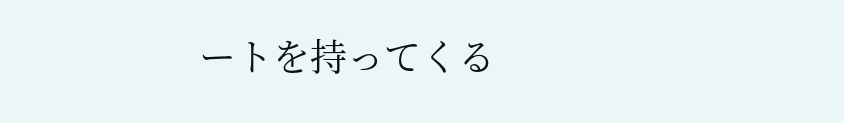ートを持ってくる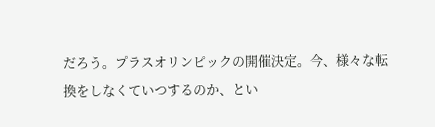だろう。プラスオリンピックの開催決定。今、様々な転換をしなくていつするのか、とい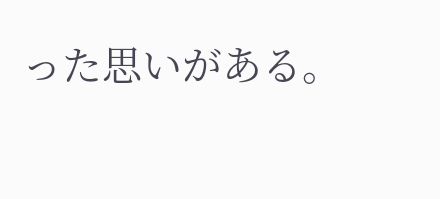った思いがある。